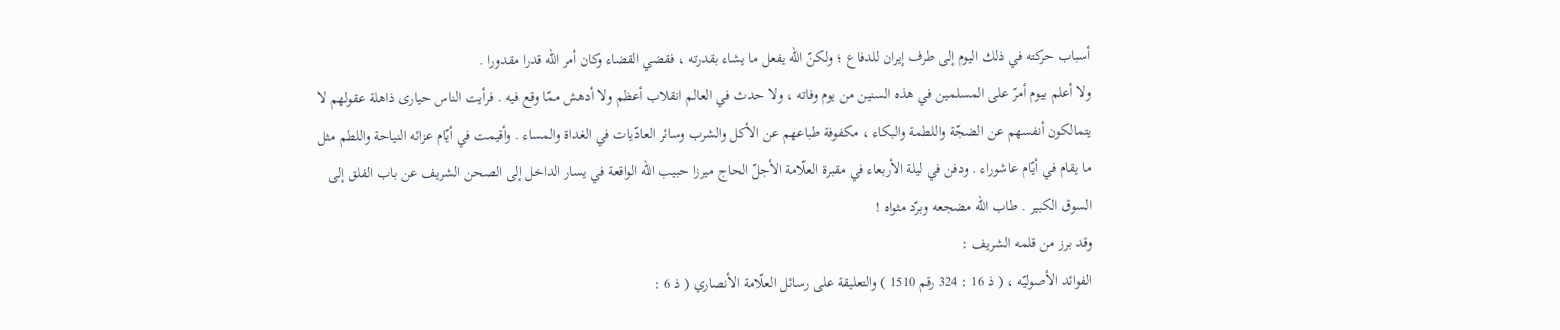أسباب حركته في ذلك اليوم إلى طرف إيران للدفاع ؛ ولكنّ اللّه يفعل ما يشاء بقدرته ، فقضي القضاء وكان أمر اللّه قدرا مقدورا .
ولا أعلم بيوم أمرّ على المسلمين في هذه السنين من يوم وفاته ، ولا حدث في العالم انقلاب أعظم ولا أدهش ممّا وقع فيه . فرأيت الناس حيارى ذاهلة عقولهم لا يتمالكون أنفسهم عن الضجّة واللطمة والبكاء ، مكفوفة طباعهم عن الأكل والشرب وسائر العادّيات في الغداة والمساء . وأقيمت في أيّام عزائه النياحة واللطم مثل ما يقام في أيّام عاشوراء . ودفن في ليلة الأربعاء في مقبرة العلّامة الأجلّ الحاج ميرزا حبيب اللّه الواقعة في يسار الداخل إلى الصحن الشريف عن باب الفلق إلى السوق الكبير . طاب اللّه مضجعه وبرّد مثواه !
وقد برز من قلمه الشريف :
الفوائد الأصوليّه ، ( ذ 16 : 324 رقم 1510 ) والتعليقة على رسائل العلّامة الأنصاري ( ذ 6 :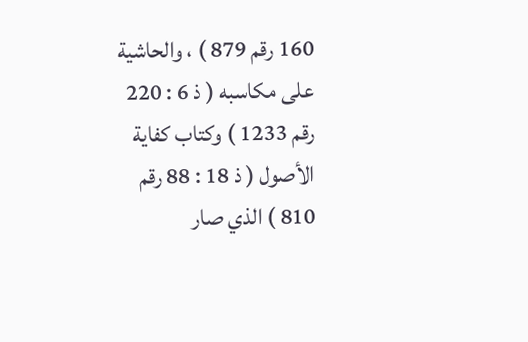160 رقم 879 ) ، والحاشية على مكاسبه ( ذ 6 : 220 رقم 1233 ) وكتاب كفاية الأصول ( ذ 18 : 88 رقم 810 ) الذي صار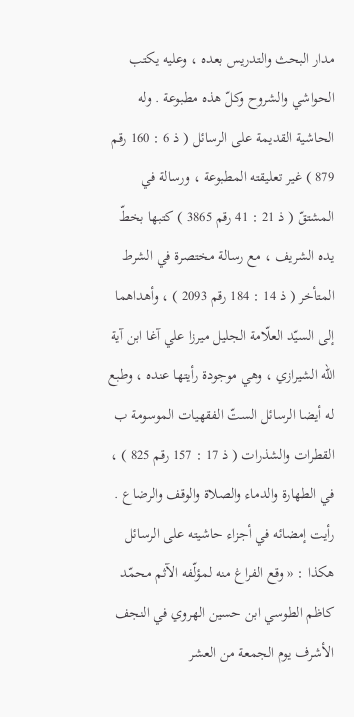مدار البحث والتدريس بعده ، وعليه يكتب الحواشي والشروح وكلّ هذه مطبوعة . وله الحاشية القديمة على الرسائل ( ذ 6 : 160 رقم 879 ) غير تعليقته المطبوعة ، ورسالة في المشتقّ ( ذ 21 : 41 رقم 3865 ) كتبها بخطّ يده الشريف ، مع رسالة مختصرة في الشرط المتأخر ( ذ 14 : 184 رقم 2093 ) ، وأهداهما إلى السيّد العلّامة الجليل ميرزا علي آغا ابن آية اللّه الشيرازي ، وهي موجودة رأيتها عنده ، وطبع له أيضا الرسائل الستّ الفقهيات الموسومة ب القطرات والشذرات ( ذ 17 : 157 رقم 825 ) ، في الطهارة والدماء والصلاة والوقف والرضاع . رأيت إمضائه في أجزاء حاشيته على الرسائل هكذا : « وقع الفراغ منه لمؤلّفه الآثم محمّد كاظم الطوسي ابن حسين الهروي في النجف الأشرف يوم الجمعة من العشر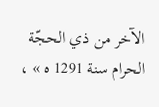الآخر من ذي الحجّة الحرام سنة 1291 ه » ،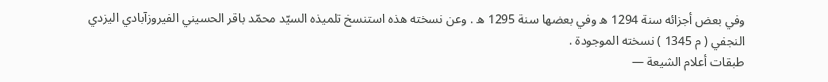وفي بعض أجزائه سنة 1294 ه وفي بعضها سنة 1295 ه . وعن نسخته هذه استنسخ تلميذه السيّد محمّد باقر الحسيني الفيروزآبادي اليزدي النجفي ( م 1345 ) نسخته الموجودة .
طبقات أعلام الشيعة —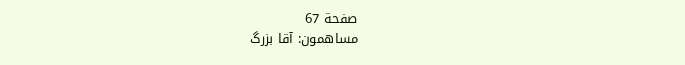صفحة 67
مساهمون: آقا بزرگ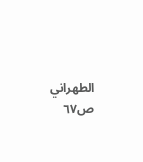الطهراني
ص٦٧